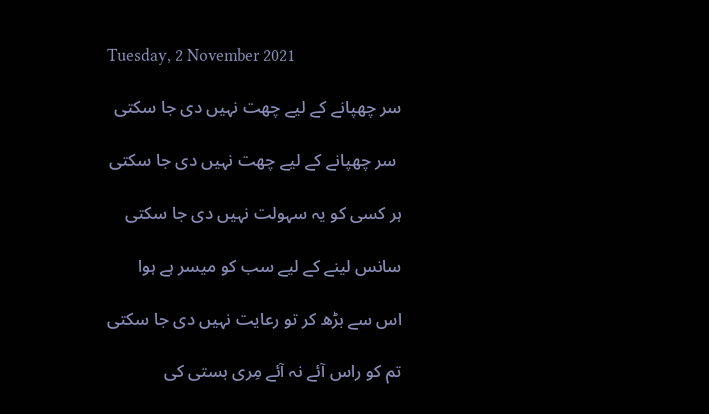Tuesday, 2 November 2021

سر چھپانے کے لیے چھت نہیں دی جا سکتی

 سر چھپانے کے لیے چھت نہیں دی جا سکتی

ہر کسی کو یہ سہولت نہیں دی جا سکتی

سانس لینے کے لیے سب کو میسر ہے ہوا

اس سے بڑھ کر تو رعایت نہیں دی جا سکتی

تم کو راس آئے نہ آئے مِری بستی کی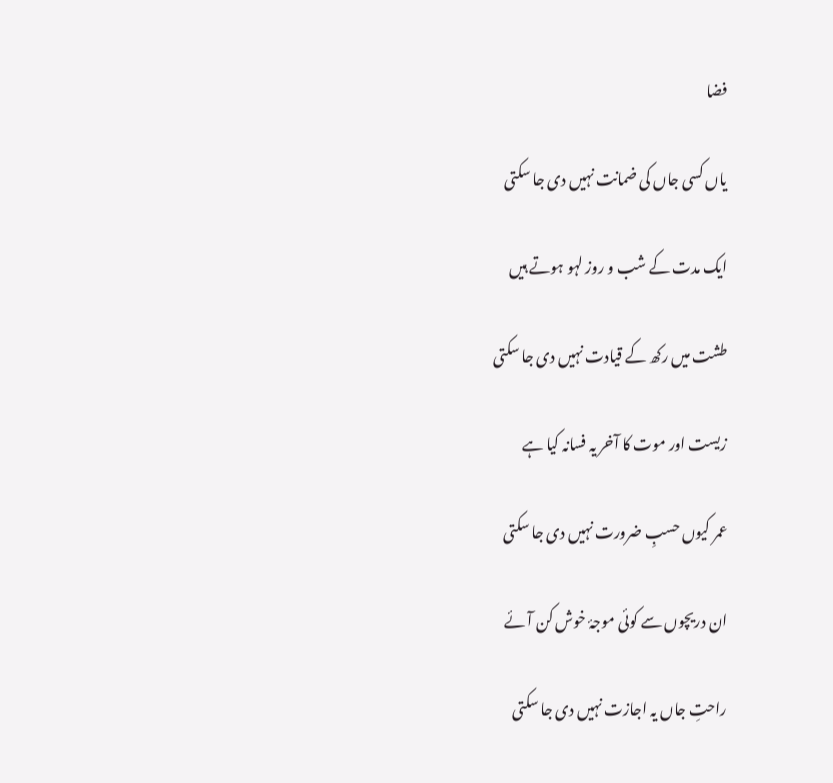فضا

یاں کسی جاں کی ضمانت نہیں دی جا سکتی

ایک مدت کے شب و روز لہو ہوتے ہیں

طشت میں رکھ کے قیادت نہیں دی جا سکتی

زیست اور موت کا آخر یہ فسانہ کیا ہے

عمر کیوں حسبِ ضرورت نہیں دی جا سکتی

ان دریچوں سے کوئی موجۂ خوش کن آئے

راحتِ جاں یہ اجازت نہیں دی جا سکتی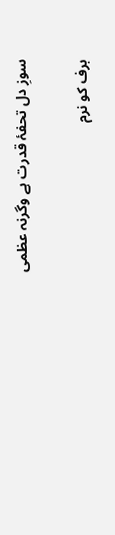سوزِ دل تحفۂ قدرت ہے وگرنہ عظمی

برف کو نرم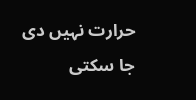حرارت نہیں دی جا سکتی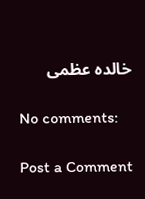خالدہ عظمی

No comments:

Post a Comment